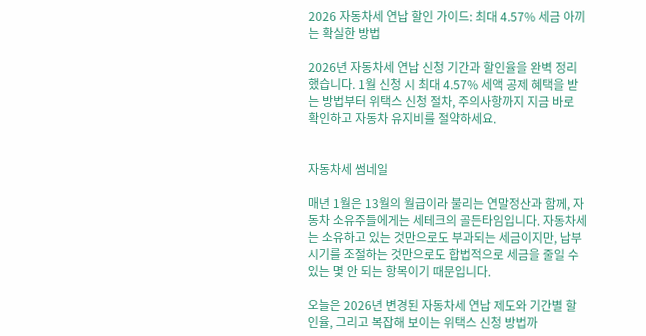2026 자동차세 연납 할인 가이드: 최대 4.57% 세금 아끼는 확실한 방법

2026년 자동차세 연납 신청 기간과 할인율을 완벽 정리했습니다. 1월 신청 시 최대 4.57% 세액 공제 혜택을 받는 방법부터 위택스 신청 절차, 주의사항까지 지금 바로 확인하고 자동차 유지비를 절약하세요.


자동차세 썸네일

매년 1월은 13월의 월급이라 불리는 연말정산과 함께, 자동차 소유주들에게는 세테크의 골든타임입니다. 자동차세는 소유하고 있는 것만으로도 부과되는 세금이지만, 납부 시기를 조절하는 것만으로도 합법적으로 세금을 줄일 수 있는 몇 안 되는 항목이기 때문입니다.

오늘은 2026년 변경된 자동차세 연납 제도와 기간별 할인율, 그리고 복잡해 보이는 위택스 신청 방법까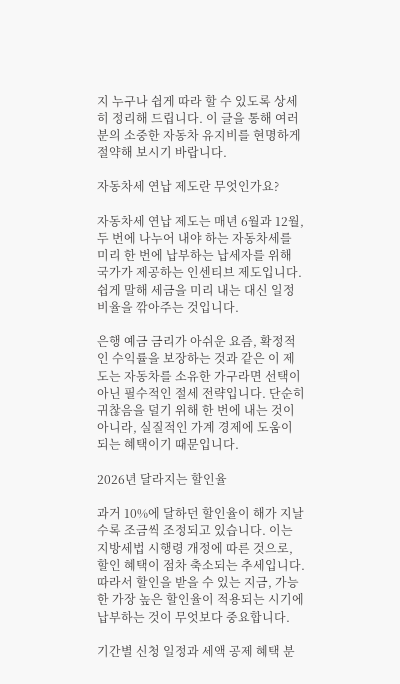지 누구나 쉽게 따라 할 수 있도록 상세히 정리해 드립니다. 이 글을 통해 여러분의 소중한 자동차 유지비를 현명하게 절약해 보시기 바랍니다.

자동차세 연납 제도란 무엇인가요?

자동차세 연납 제도는 매년 6월과 12월, 두 번에 나누어 내야 하는 자동차세를 미리 한 번에 납부하는 납세자를 위해 국가가 제공하는 인센티브 제도입니다. 쉽게 말해 세금을 미리 내는 대신 일정 비율을 깎아주는 것입니다.

은행 예금 금리가 아쉬운 요즘, 확정적인 수익률을 보장하는 것과 같은 이 제도는 자동차를 소유한 가구라면 선택이 아닌 필수적인 절세 전략입니다. 단순히 귀찮음을 덜기 위해 한 번에 내는 것이 아니라, 실질적인 가계 경제에 도움이 되는 혜택이기 때문입니다.

2026년 달라지는 할인율

과거 10%에 달하던 할인율이 해가 지날수록 조금씩 조정되고 있습니다. 이는 지방세법 시행령 개정에 따른 것으로, 할인 혜택이 점차 축소되는 추세입니다. 따라서 할인을 받을 수 있는 지금, 가능한 가장 높은 할인율이 적용되는 시기에 납부하는 것이 무엇보다 중요합니다.

기간별 신청 일정과 세액 공제 혜택 분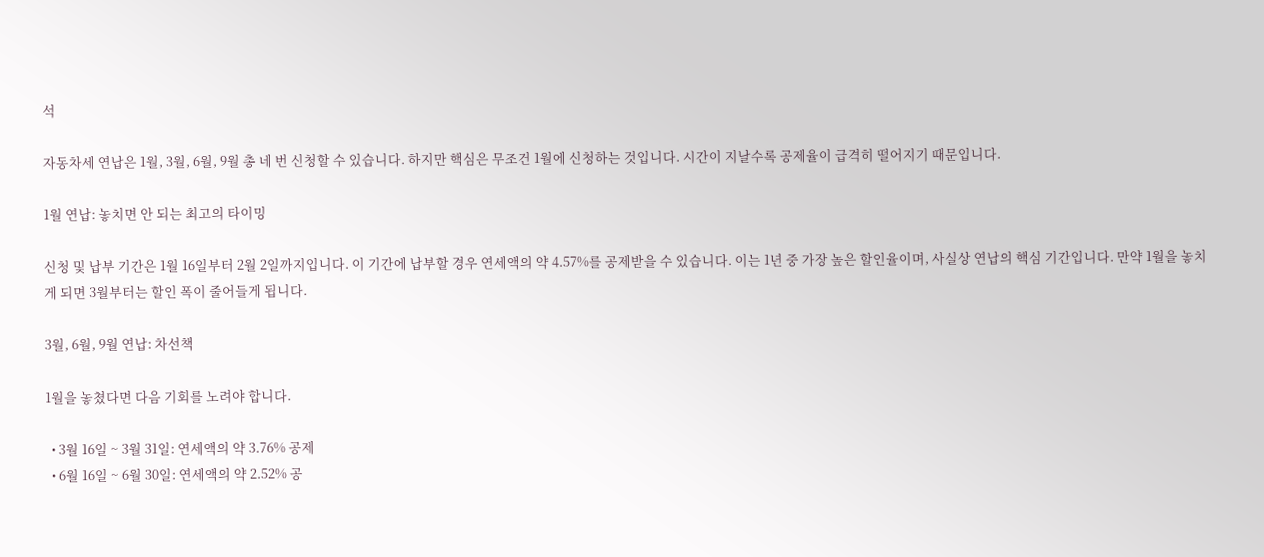석

자동차세 연납은 1월, 3월, 6월, 9월 총 네 번 신청할 수 있습니다. 하지만 핵심은 무조건 1월에 신청하는 것입니다. 시간이 지날수록 공제율이 급격히 떨어지기 때문입니다.

1월 연납: 놓치면 안 되는 최고의 타이밍

신청 및 납부 기간은 1월 16일부터 2월 2일까지입니다. 이 기간에 납부할 경우 연세액의 약 4.57%를 공제받을 수 있습니다. 이는 1년 중 가장 높은 할인율이며, 사실상 연납의 핵심 기간입니다. 만약 1월을 놓치게 되면 3월부터는 할인 폭이 줄어들게 됩니다.

3월, 6월, 9월 연납: 차선책

1월을 놓쳤다면 다음 기회를 노려야 합니다.

  • 3월 16일 ~ 3월 31일: 연세액의 약 3.76% 공제
  • 6월 16일 ~ 6월 30일: 연세액의 약 2.52% 공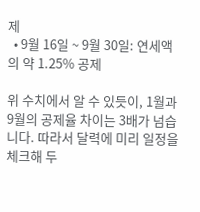제
  • 9월 16일 ~ 9월 30일: 연세액의 약 1.25% 공제

위 수치에서 알 수 있듯이, 1월과 9월의 공제율 차이는 3배가 넘습니다. 따라서 달력에 미리 일정을 체크해 두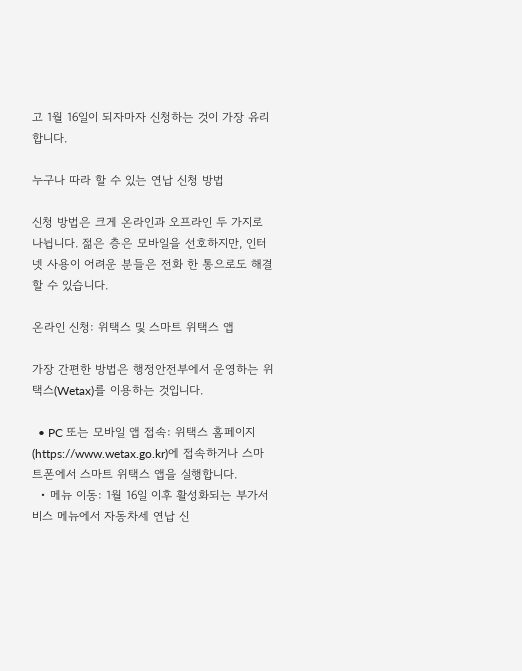고 1월 16일이 되자마자 신청하는 것이 가장 유리합니다.

누구나 따라 할 수 있는 연납 신청 방법

신청 방법은 크게 온라인과 오프라인 두 가지로 나뉩니다. 젊은 층은 모바일을 선호하지만, 인터넷 사용이 어려운 분들은 전화 한 통으로도 해결할 수 있습니다.

온라인 신청: 위택스 및 스마트 위택스 앱

가장 간편한 방법은 행정안전부에서 운영하는 위택스(Wetax)를 이용하는 것입니다.

  • PC 또는 모바일 앱 접속: 위택스 홈페이지(https://www.wetax.go.kr)에 접속하거나 스마트폰에서 스마트 위택스 앱을 실행합니다.
  • 메뉴 이동: 1월 16일 이후 활성화되는 부가서비스 메뉴에서 자동차세 연납 신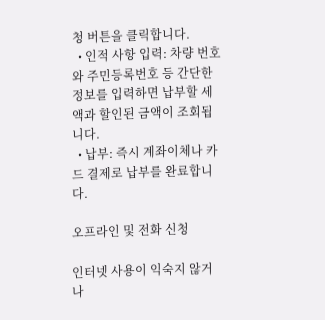청 버튼을 클릭합니다.
  • 인적 사항 입력: 차량 번호와 주민등록번호 등 간단한 정보를 입력하면 납부할 세액과 할인된 금액이 조회됩니다.
  • 납부: 즉시 계좌이체나 카드 결제로 납부를 완료합니다.

오프라인 및 전화 신청

인터넷 사용이 익숙지 않거나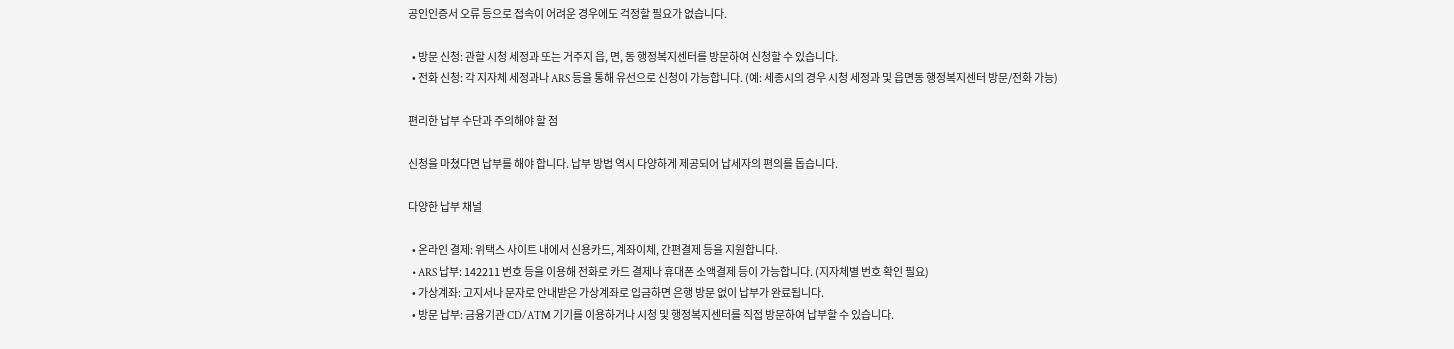공인인증서 오류 등으로 접속이 어려운 경우에도 걱정할 필요가 없습니다.

  • 방문 신청: 관할 시청 세정과 또는 거주지 읍, 면, 동 행정복지센터를 방문하여 신청할 수 있습니다.
  • 전화 신청: 각 지자체 세정과나 ARS 등을 통해 유선으로 신청이 가능합니다. (예: 세종시의 경우 시청 세정과 및 읍면동 행정복지센터 방문/전화 가능)

편리한 납부 수단과 주의해야 할 점

신청을 마쳤다면 납부를 해야 합니다. 납부 방법 역시 다양하게 제공되어 납세자의 편의를 돕습니다.

다양한 납부 채널

  • 온라인 결제: 위택스 사이트 내에서 신용카드, 계좌이체, 간편결제 등을 지원합니다.
  • ARS 납부: 142211 번호 등을 이용해 전화로 카드 결제나 휴대폰 소액결제 등이 가능합니다. (지자체별 번호 확인 필요)
  • 가상계좌: 고지서나 문자로 안내받은 가상계좌로 입금하면 은행 방문 없이 납부가 완료됩니다.
  • 방문 납부: 금융기관 CD/ATM 기기를 이용하거나 시청 및 행정복지센터를 직접 방문하여 납부할 수 있습니다.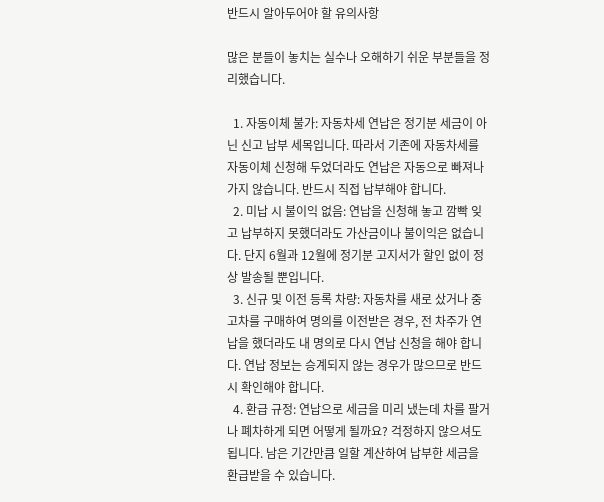반드시 알아두어야 할 유의사항

많은 분들이 놓치는 실수나 오해하기 쉬운 부분들을 정리했습니다.

  1. 자동이체 불가: 자동차세 연납은 정기분 세금이 아닌 신고 납부 세목입니다. 따라서 기존에 자동차세를 자동이체 신청해 두었더라도 연납은 자동으로 빠져나가지 않습니다. 반드시 직접 납부해야 합니다.
  2. 미납 시 불이익 없음: 연납을 신청해 놓고 깜빡 잊고 납부하지 못했더라도 가산금이나 불이익은 없습니다. 단지 6월과 12월에 정기분 고지서가 할인 없이 정상 발송될 뿐입니다.
  3. 신규 및 이전 등록 차량: 자동차를 새로 샀거나 중고차를 구매하여 명의를 이전받은 경우, 전 차주가 연납을 했더라도 내 명의로 다시 연납 신청을 해야 합니다. 연납 정보는 승계되지 않는 경우가 많으므로 반드시 확인해야 합니다.
  4. 환급 규정: 연납으로 세금을 미리 냈는데 차를 팔거나 폐차하게 되면 어떻게 될까요? 걱정하지 않으셔도 됩니다. 남은 기간만큼 일할 계산하여 납부한 세금을 환급받을 수 있습니다.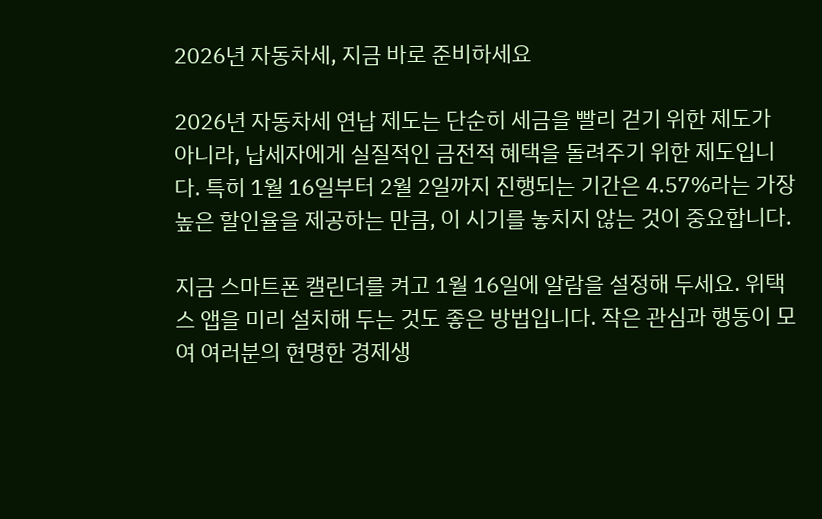2026년 자동차세, 지금 바로 준비하세요

2026년 자동차세 연납 제도는 단순히 세금을 빨리 걷기 위한 제도가 아니라, 납세자에게 실질적인 금전적 혜택을 돌려주기 위한 제도입니다. 특히 1월 16일부터 2월 2일까지 진행되는 기간은 4.57%라는 가장 높은 할인율을 제공하는 만큼, 이 시기를 놓치지 않는 것이 중요합니다.

지금 스마트폰 캘린더를 켜고 1월 16일에 알람을 설정해 두세요. 위택스 앱을 미리 설치해 두는 것도 좋은 방법입니다. 작은 관심과 행동이 모여 여러분의 현명한 경제생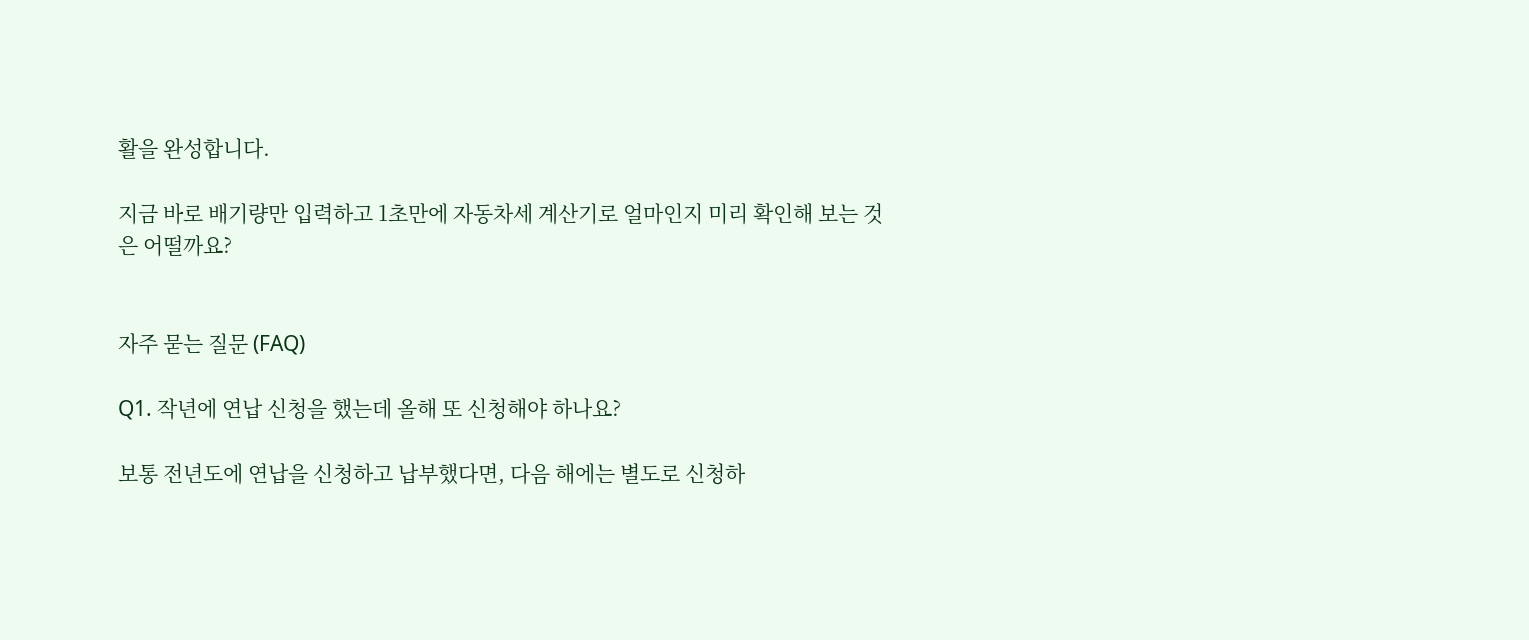활을 완성합니다.

지금 바로 배기량만 입력하고 1초만에 자동차세 계산기로 얼마인지 미리 확인해 보는 것은 어떨까요?


자주 묻는 질문 (FAQ)

Q1. 작년에 연납 신청을 했는데 올해 또 신청해야 하나요?

보통 전년도에 연납을 신청하고 납부했다면, 다음 해에는 별도로 신청하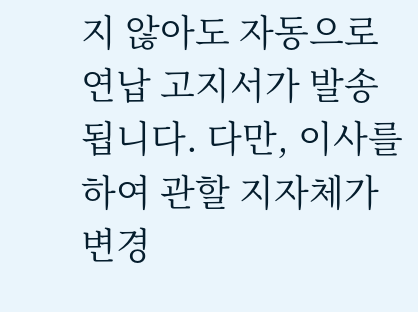지 않아도 자동으로 연납 고지서가 발송됩니다. 다만, 이사를 하여 관할 지자체가 변경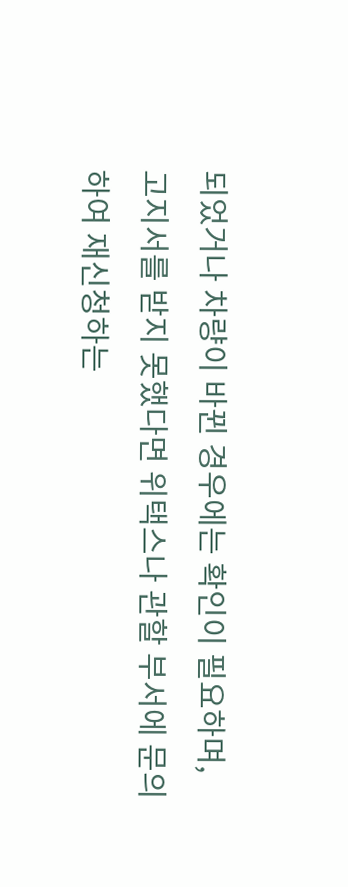되었거나 차량이 바뀐 경우에는 확인이 필요하며, 고지서를 받지 못했다면 위택스나 관할 부서에 문의하여 재신청하는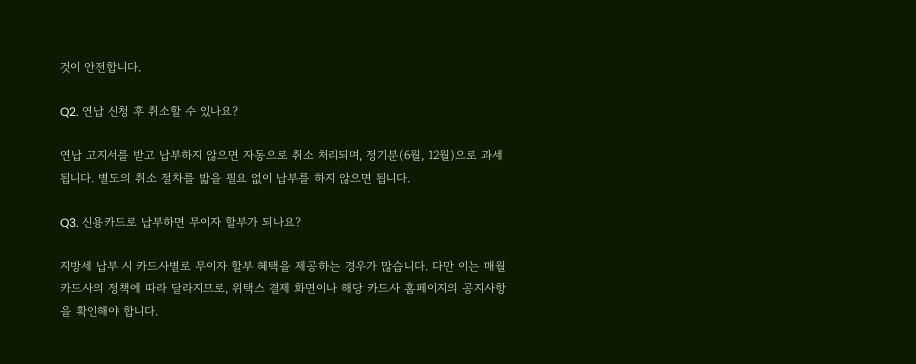것이 안전합니다.

Q2. 연납 신청 후 취소할 수 있나요?

연납 고지서를 받고 납부하지 않으면 자동으로 취소 처리되며, 정기분(6월, 12월)으로 과세됩니다. 별도의 취소 절차를 밟을 필요 없이 납부를 하지 않으면 됩니다.

Q3. 신용카드로 납부하면 무이자 할부가 되나요?

지방세 납부 시 카드사별로 무이자 할부 혜택을 제공하는 경우가 많습니다. 다만 이는 매월 카드사의 정책에 따라 달라지므로, 위택스 결제 화면이나 해당 카드사 홈페이지의 공지사항을 확인해야 합니다.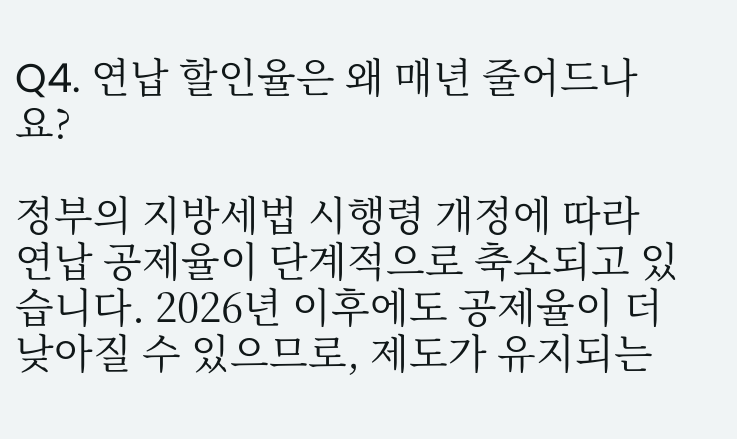Q4. 연납 할인율은 왜 매년 줄어드나요?

정부의 지방세법 시행령 개정에 따라 연납 공제율이 단계적으로 축소되고 있습니다. 2026년 이후에도 공제율이 더 낮아질 수 있으므로, 제도가 유지되는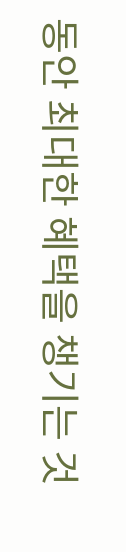동안 최대한 혜택을 챙기는 것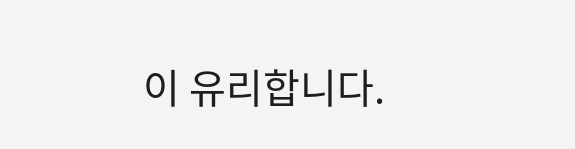이 유리합니다.